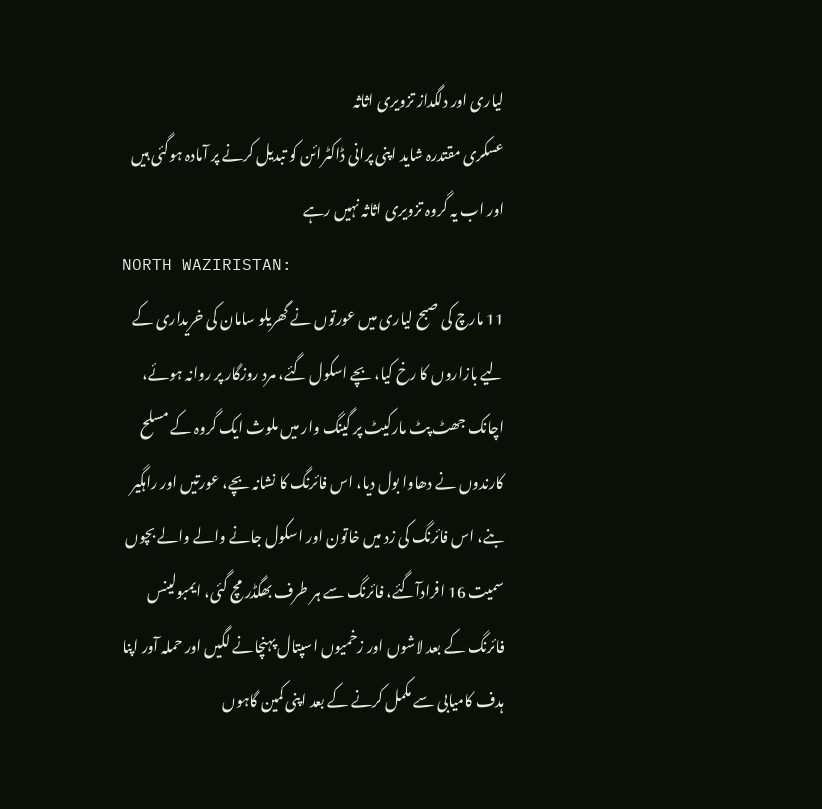لیاری اور دلگداز تزویری اثاثہ
عسکری مقتدرہ شاید اپنی پرانی ڈاکٹرائن کو تبدیل کرنے پر آمادہ ہوگئی ہیں اور اب یہ گروہ تزویری اثاثہ نہیں رہے
NORTH WAZIRISTAN:
11 مارچ کی صبح لیاری میں عورتوں نے گھریلو سامان کی خریداری کے لیے بازاروں کا رخ کیا، بچے اسکول گئے، مرد روزگار پر روانہ ہوئے، اچانک جھٹ پٹ مارکیٹ پر گینگ وار میں ملوث ایک گروہ کے مسلح کارندوں نے دھاوا بول دیا، اس فائرنگ کا نشانہ بچے، عورتیں اور راہگیر بنے، اس فائرنگ کی زد میں خاتون اور اسکول جانے والے والے بچوں سمیت 16 افرادآگئے، فائرنگ سے ہر طرف بھگڈر مچ گئی، ایمبولینس فائرنگ کے بعد لاشوں اور زخمیوں اسپتال پہنچانے لگیں اور حملہ آور اپنا ہدف کامیابی سے مکمل کرنے کے بعد اپنی کمین گاہوں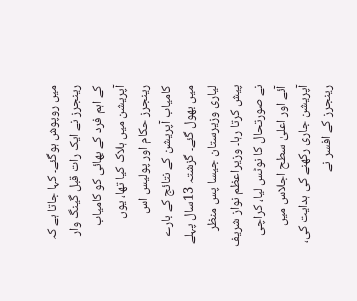میں روپوش ہوگئے۔ کہا جاتا ہے کہ رینجرز نے ایک رات قبل گینگ وار کے اہم فرد کے بھائی کو کامیاب آپریشن میں ہلاک کیا تھا، یوں رینجرز حکام اور پولیس اس کامیاب آپریشن کے نتائج کے بارے میں بھول گئے۔ گزشتہ 13سال پہلے لیاری وزیرستان جیسا پس منظر پیش کرتا رہا۔ وزیراعظم نواز شریف نے صورتحال کا نوٹس لیا، کراچی آئے اور اعلیٰ سطح اجلاس میں آپریشن جاری رکھنے کی ہدایت کی، رینجرز کے افسر نے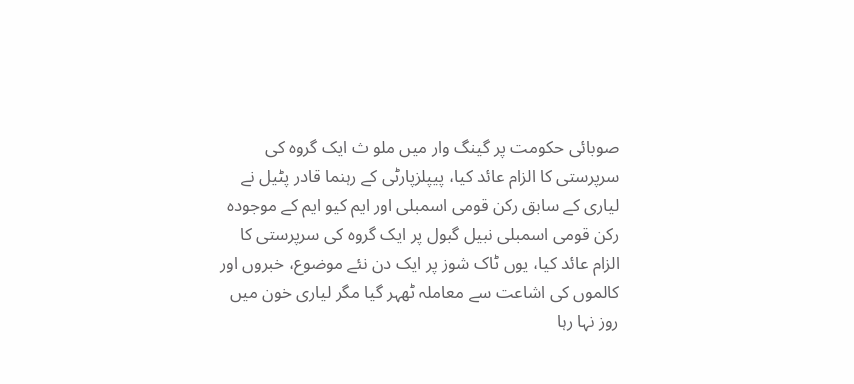صوبائی حکومت پر گینگ وار میں ملو ث ایک گروہ کی سرپرستی کا الزام عائد کیا، پیپلزپارٹی کے رہنما قادر پٹیل نے لیاری کے سابق رکن قومی اسمبلی اور ایم کیو ایم کے موجودہ رکن قومی اسمبلی نبیل گبول پر ایک گروہ کی سرپرستی کا الزام عائد کیا، یوں ٹاک شوز پر ایک دن نئے موضوع، خبروں اور کالموں کی اشاعت سے معاملہ ٹھہر گیا مگر لیاری خون میں روز نہا رہا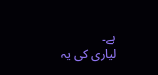ہے۔
لیاری کی یہ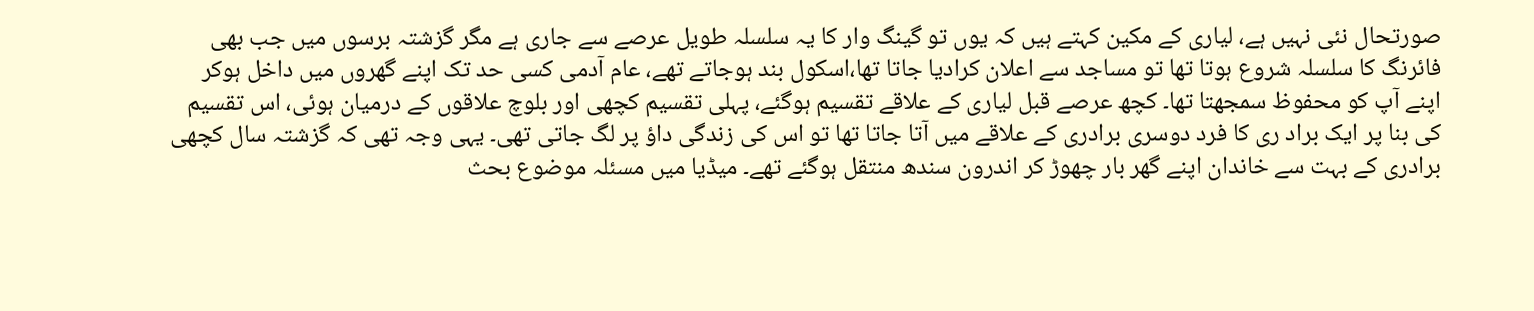صورتحال نئی نہیں ہے، لیاری کے مکین کہتے ہیں کہ یوں تو گینگ وار کا یہ سلسلہ طویل عرصے سے جاری ہے مگر گزشتہ برسوں میں جب بھی فائرنگ کا سلسلہ شروع ہوتا تھا تو مساجد سے اعلان کرادیا جاتا تھا،اسکول بند ہوجاتے تھے، عام آدمی کسی حد تک اپنے گھروں میں داخل ہوکر اپنے آپ کو محفوظ سمجھتا تھا۔ کچھ عرصے قبل لیاری کے علاقے تقسیم ہوگئے، پہلی تقسیم کچھی اور بلوچ علاقوں کے درمیان ہوئی، اس تقسیم کی بنا پر ایک براد ری کا فرد دوسری برادری کے علاقے میں آتا جاتا تھا تو اس کی زندگی داؤ پر لگ جاتی تھی۔ یہی وجہ تھی کہ گزشتہ سال کچھی برادری کے بہت سے خاندان اپنے گھر بار چھوڑ کر اندرون سندھ منتقل ہوگئے تھے۔ میڈیا میں مسئلہ موضوع بحث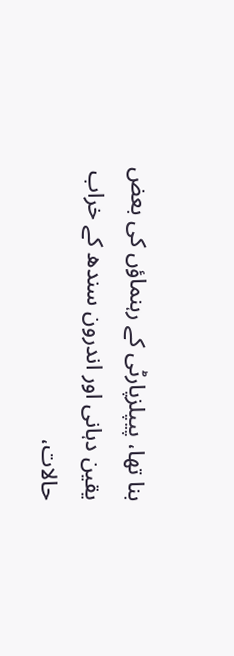بنا تھا، پیپلزپارٹی کے رہنماؤں کی بعض یقین دہانی اور اندرون سندھ کے خراب حالات،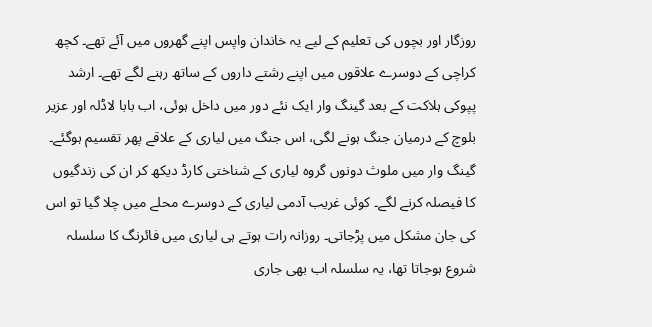روزگار اور بچوں کی تعلیم کے لیے یہ خاندان واپس اپنے گھروں میں آئے تھے۔ کچھ کراچی کے دوسرے علاقوں میں اپنے رشتے داروں کے ساتھ رہنے لگے تھے۔ ارشد پپوکی ہلاکت کے بعد گینگ وار ایک نئے دور میں داخل ہوئی، اب بابا لاڈلہ اور عزیر بلوچ کے درمیان جنگ ہونے لگی، اس جنگ میں لیاری کے علاقے پھر تقسیم ہوگئے۔ گینگ وار میں ملوث دونوں گروہ لیاری کے شناختی کارڈ دیکھ کر ان کی زندگیوں کا فیصلہ کرنے لگے۔ کوئی غریب آدمی لیاری کے دوسرے محلے میں چلا گیا تو اس کی جان مشکل میں پڑجاتی۔ روزانہ رات ہوتے ہی لیاری میں فائرنگ کا سلسلہ شروع ہوجاتا تھا، یہ سلسلہ اب بھی جاری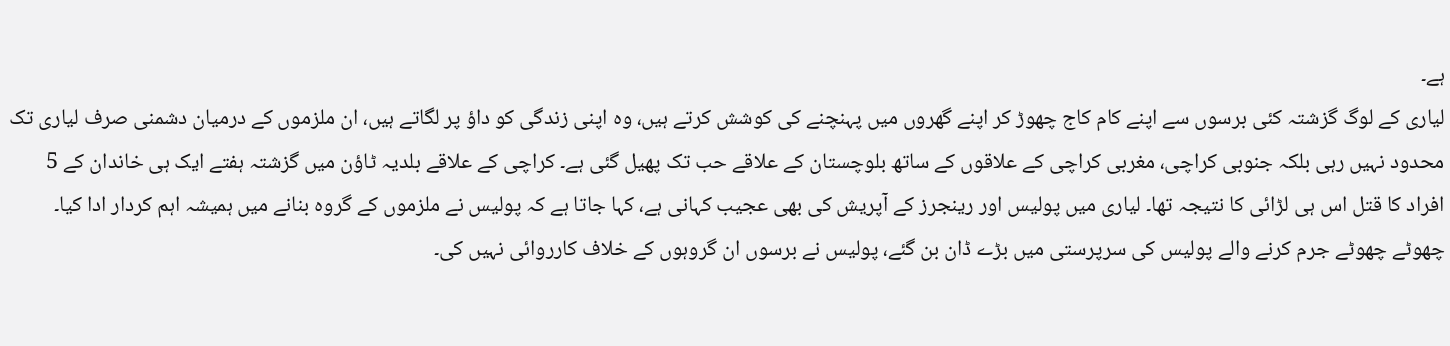ہے۔
لیاری کے لوگ گزشتہ کئی برسوں سے اپنے کام کاج چھوڑ کر اپنے گھروں میں پہنچنے کی کوشش کرتے ہیں، وہ اپنی زندگی کو داؤ پر لگاتے ہیں، ان ملزموں کے درمیان دشمنی صرف لیاری تک محدود نہیں رہی بلکہ جنوبی کراچی، مغربی کراچی کے علاقوں کے ساتھ بلوچستان کے علاقے حب تک پھیل گئی ہے۔ کراچی کے علاقے بلدیہ ٹاؤن میں گزشتہ ہفتے ایک ہی خاندان کے 5 افراد کا قتل اس ہی لڑائی کا نتیجہ تھا۔ لیاری میں پولیس اور رینجرز کے آپریش کی بھی عجیب کہانی ہے، کہا جاتا ہے کہ پولیس نے ملزموں کے گروہ بنانے میں ہمیشہ اہم کردار ادا کیا۔ چھوٹے چھوٹے جرم کرنے والے پولیس کی سرپرستی میں بڑے ڈان بن گئے، پولیس نے برسوں ان گروہوں کے خلاف کارروائی نہیں کی۔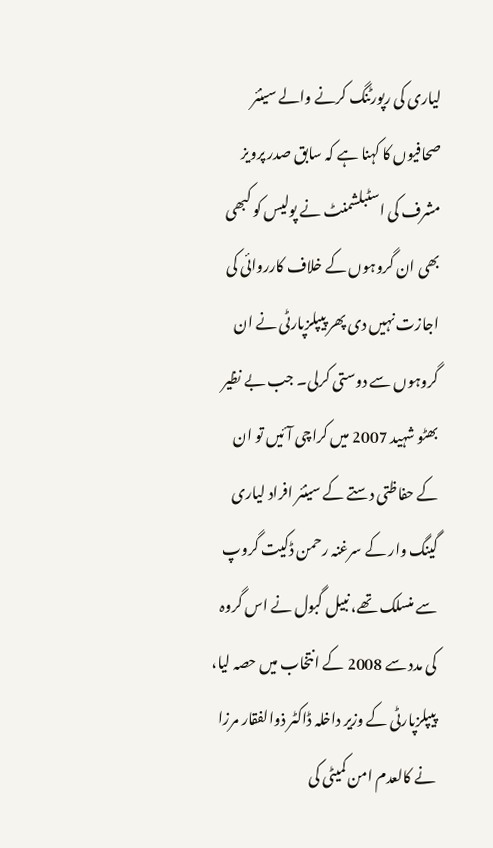لیاری کی رپورٹنگ کرنے والے سینئر صحافیوں کا کہنا ہے کہ سابق صدر پرویز مشرف کی اسٹبلشمنٹ نے پولیس کو کبھی بھی ان گروہوں کے خلاف کارروائی کی اجازت نہیں دی پھر پیپلزپارٹی نے ان گروہوں سے دوستی کرلی۔ جب بے نظیر بھٹو شہید 2007 میں کراچی آئیں تو ان کے حفاظتی دستے کے سینئر افراد لیاری گینگ وار کے سرغنہ رحمن ڈکیت گروپ سے منسلک تھے، نبیل گبول نے اس گروہ کی مدد سے 2008 کے انتخاب میں حصہ لیا، پیپلزپارٹی کے وزیر داخلہ ڈاکٹر ذوالفقار مرزا نے کالعدم امن کمیٹی کی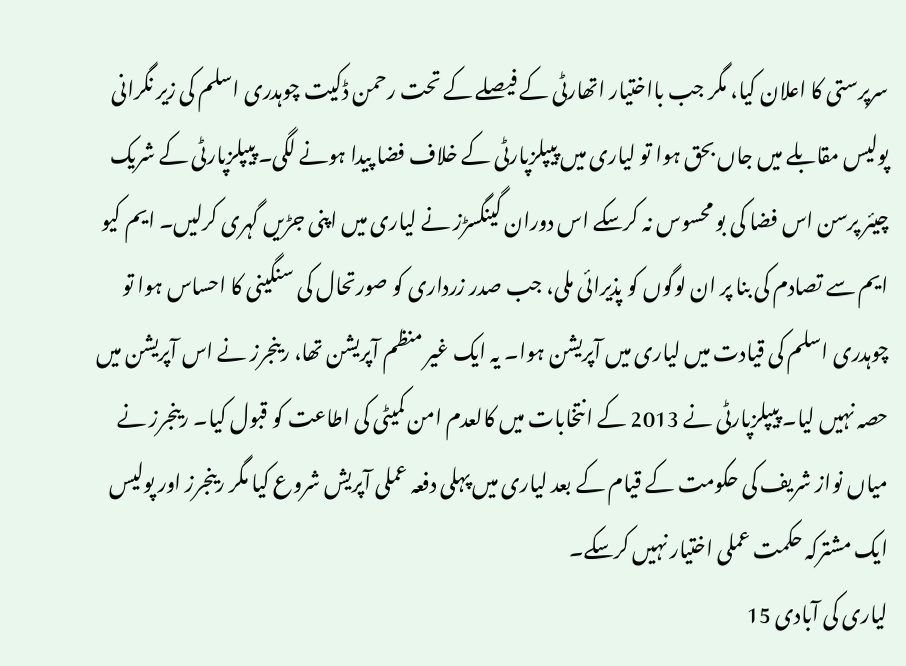سرپرستی کا اعلان کیا، مگر جب بااختیار اتھارٹی کے فیصلے کے تحت رحمن ڈکیت چوہدری اسلم کی زیر نگرانی پولیس مقابلے میں جاں بحق ہوا تو لیاری میں پیپلزپارٹی کے خلاف فضا پیدا ہونے لگی۔ پیپلزپارٹی کے شریک چیئر پرسن اس فضا کی بو محسوس نہ کرسکے اس دوران گینگسڑز نے لیاری میں اپنی جڑیں گہری کرلیں۔ ایم کیو ایم سے تصادم کی بنا پر ان لوگوں کو پذیرائی ملی، جب صدر زرداری کو صورتحال کی سنگینی کا احساس ہوا تو چوہدری اسلم کی قیادت میں لیاری میں آپریشن ہوا۔ یہ ایک غیر منظم آپریشن تھا، رینجرز نے اس آپریشن میں حصہ نہیں لیا۔ پیپلزپارٹی نے 2013 کے انتخابات میں کالعدم امن کمیٹی کی اطاعت کو قبول کیا۔ رینجرز نے میاں نواز شریف کی حکومت کے قیام کے بعد لیاری میں پہلی دفعہ عملی آپریش شروع کیا مگر رینجرز اور پولیس ایک مشترکہ حکمت عملی اختیار نہیں کرسکے۔
لیاری کی آبادی 15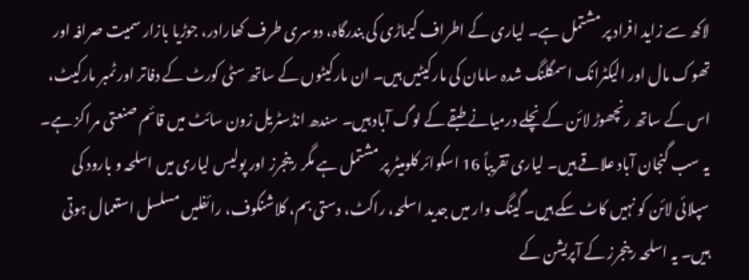لاکھ سے زاید افراد پر مشتمل ہے۔ لیاری کے اطراف کیماڑی کی بندرگاہ، دوسری طرف کھارادر، جوڑیا بازار سمیت صرافہ اور تھوک مال اور الیکٹرانک اسمگلنگ شدہ سامان کی مارکیٹیں ہیں۔ ان مارکیٹوں کے ساتھ سٹی کورٹ کے دفاتر اور ٹمبر مارکیٹ، اس کے ساتھ رنچھوڑ لائن کے نچلے درمیانے طبقے کے لوگ آباد ہیں۔ سندھ انڈسٹریل زون سائٹ میں قائم صنعتی مراکز ہے۔ یہ سب گنجان آباد علاقے ہیں۔ لیاری تقریباً 16 اسکوائر کلومیٹر پر مشتمل ہے مگر رینجرز اور پولیس لیاری میں اسلحہ و بارود کی سپلائی لائن کو نہیں کاٹ سکے ہیں۔ گینگ وار میں جدید اسلحہ، راکٹ، دستی بم، کلاشنکوف، رائفلیں مسلسل استعمال ہوتی ہیں۔ یہ اسلحہ رینجرز کے آپریشن کے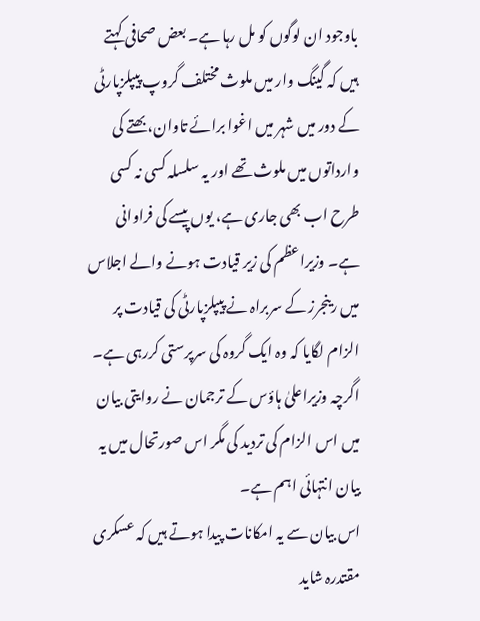باوجود ان لوگوں کو مل رہا ہے۔ بعض صحافی کہتے ہیں کہ گینگ وار میں ملوث مختلف گروپ پیپلزپارٹی کے دور میں شہر میں اغوا برائے تاوان، بھتے کی وارداتوں میں ملوث تھے اور یہ سلسلہ کسی نہ کسی طرح اب بھی جاری ہے، یوں پیسے کی فراوانی ہے۔ وزیراعظم کی زیر قیادت ہونے والے اجلاس میں رینجرز کے سربراہ نے پیپلزپارٹی کی قیادت پر الزام لگایا کہ وہ ایک گروہ کی سرپرستی کررہی ہے۔ اگرچہ وزیراعلیٰ ہاؤس کے ترجمان نے روایتی بیان میں اس الزام کی تردید کی مگر اس صورتحال میں یہ بیان انتہائی اہم ہے۔
اس بیان سے یہ امکانات پیدا ہوتے ہیں کہ عسکری مقتدرہ شاید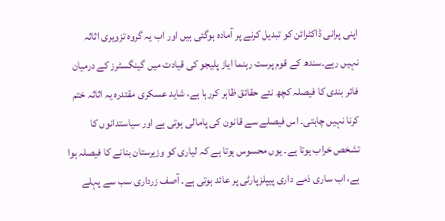اپنی پرانی ڈاکٹرائن کو تبدیل کرنے پر آمادہ ہوگئی ہیں اور اب یہ گروہ تزویری اثاثہ نہیں رہے۔سندھ کے قوم پرست رہنما ایاز پلیجو کی قیادت میں گینگسٹرز کے درمیان فائر بندی کا فیصلہ کچھ نئے حقائق ظاہر کررہا ہے، شاید عسکری مقتدرہ یہ اثاثہ ختم کرنا نہیں چاہتی۔ اس فیصلے سے قانون کی پامالی ہوتی ہے اور سیاستدانوں کا تشخص خراب ہوتا ہے۔ یوں محسوس ہوتا ہے کہ لیاری کو وزیرستان بنانے کا فیصلہ ہوا ہے، اب ساری ذمے داری پیپلزپارٹی پر عائد ہوتی ہے۔ آصف زرداری سب سے پہلے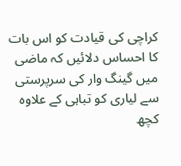کراچی کی قیادت کو اس بات کا احساس دلائیں کہ ماضی میں گینگ وار کی سرپرستی سے لیاری کو تباہی کے علاوہ کچھ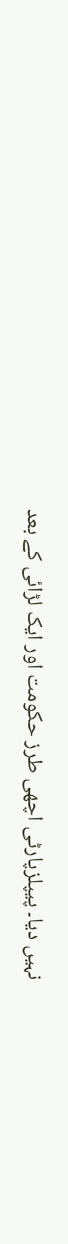نہیں دیا۔ پیپلزپارٹی اچھی طرز حکومت اور ایک لڑائی کے بعد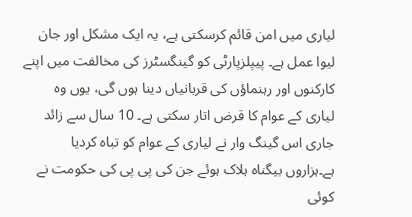لیاری میں امن قائم کرسکتی ہے، یہ ایک مشکل اور جان لیوا عمل ہے۔ پیپلزپارٹی کو گینگسٹرز کی مخالفت میں اپنے کارکنوں اور رہنماؤں کی قربانیاں دینا ہوں گی، یوں وہ لیاری کے عوام کا قرض اتار سکتی ہے۔ 10 سال سے زائد جاری اس گینگ وار نے لیاری کے عوام کو تباہ کردیا ہے۔ہزاروں بیگناہ ہلاک ہوئے جن کی پی پی کی حکومت نے کوئی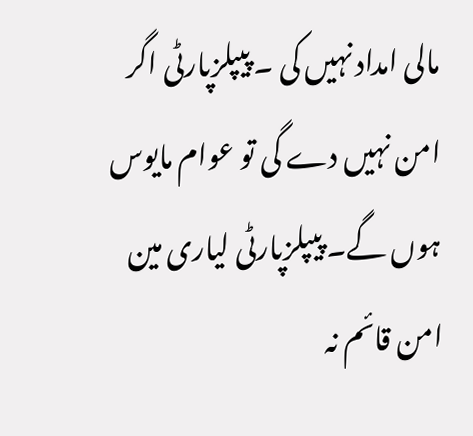مالی امداد نہیں کی ۔ پیپلزپارٹی اگر امن نہیں دے گی تو عوام مایوس ہوں گے۔ پیپلزپارٹی لیاری مین امن قائم نہ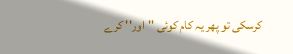کرسکی تو پھر یہ کام کوئی ''اور'' کرے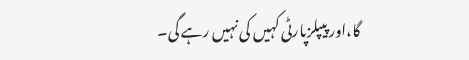گا،اور پیپلزپارٹی کہیں کی نہیں رہے گی۔